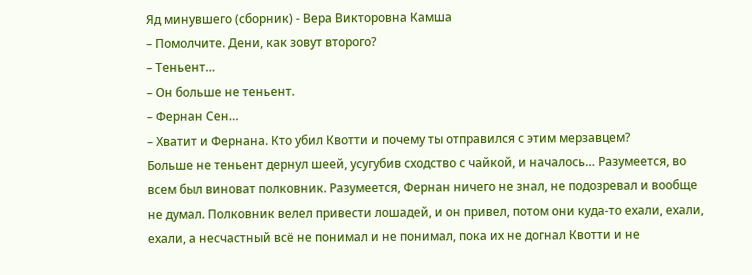Яд минувшего (сборник) - Вера Викторовна Камша
– Помолчите. Дени, как зовут второго?
– Теньент…
– Он больше не теньент.
– Фернан Сен…
– Хватит и Фернана. Кто убил Квотти и почему ты отправился с этим мерзавцем?
Больше не теньент дернул шеей, усугубив сходство с чайкой, и началось… Разумеется, во всем был виноват полковник. Разумеется, Фернан ничего не знал, не подозревал и вообще не думал. Полковник велел привести лошадей, и он привел, потом они куда-то ехали, ехали, ехали, а несчастный всё не понимал и не понимал, пока их не догнал Квотти и не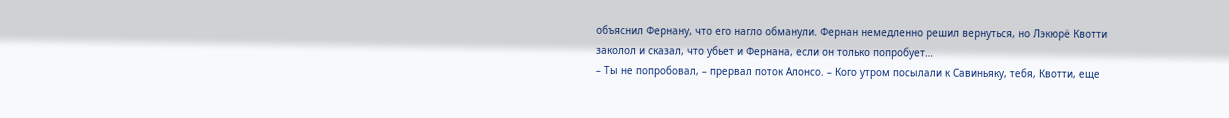объяснил Фернану, что его нагло обманули. Фернан немедленно решил вернуться, но Лэкюрё Квотти заколол и сказал, что убьет и Фернана, если он только попробует…
– Ты не попробовал, – прервал поток Алонсо. – Кого утром посылали к Савиньяку, тебя, Квотти, еще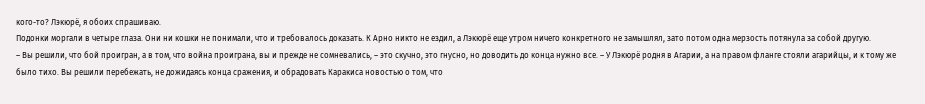кого-то? Лэкюрё, я обоих спрашиваю.
Подонки моргали в четыре глаза. Они ни кошки не понимали, что и требовалось доказать. К Арно никто не ездил, а Лэкюрё еще утром ничего конкретного не замышлял, зато потом одна мерзость потянула за собой другую.
– Вы решили, что бой проигран, а в том, что война проиграна, вы и прежде не сомневались, – это скучно, это гнусно, но доводить до конца нужно все. – У Лэкюрё родня в Агарии, а на правом фланге стояли агарийцы, и к тому же было тихо. Вы решили перебежать, не дожидаясь конца сражения, и обрадовать Каракиса новостью о том, что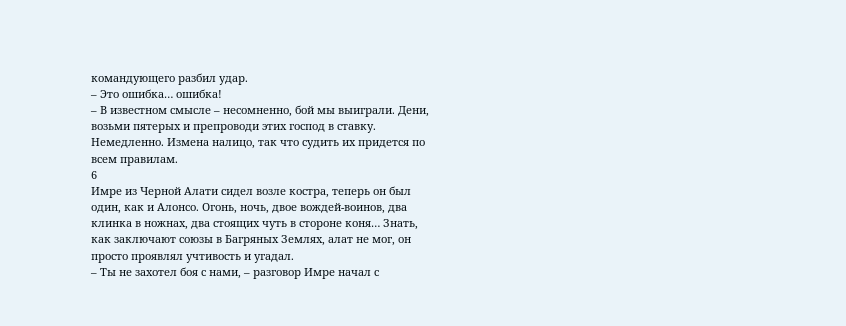командующего разбил удар.
– Это ошибка… ошибка!
– В известном смысле – несомненно, бой мы выиграли. Дени, возьми пятерых и препроводи этих господ в ставку. Немедленно. Измена налицо, так что судить их придется по всем правилам.
6
Имре из Черной Алати сидел возле костра, теперь он был один, как и Алонсо. Огонь, ночь, двое вождей-воинов, два клинка в ножнах, два стоящих чуть в стороне коня… Знать, как заключают союзы в Багряных Землях, алат не мог, он просто проявлял учтивость и угадал.
– Ты не захотел боя с нами, – разговор Имре начал с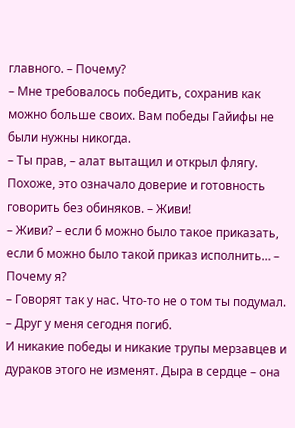главного. – Почему?
– Мне требовалось победить, сохранив как можно больше своих. Вам победы Гайифы не были нужны никогда.
– Ты прав, – алат вытащил и открыл флягу. Похоже, это означало доверие и готовность говорить без обиняков. – Живи!
– Живи? – если б можно было такое приказать, если б можно было такой приказ исполнить… – Почему я?
– Говорят так у нас. Что-то не о том ты подумал.
– Друг у меня сегодня погиб.
И никакие победы и никакие трупы мерзавцев и дураков этого не изменят. Дыра в сердце – она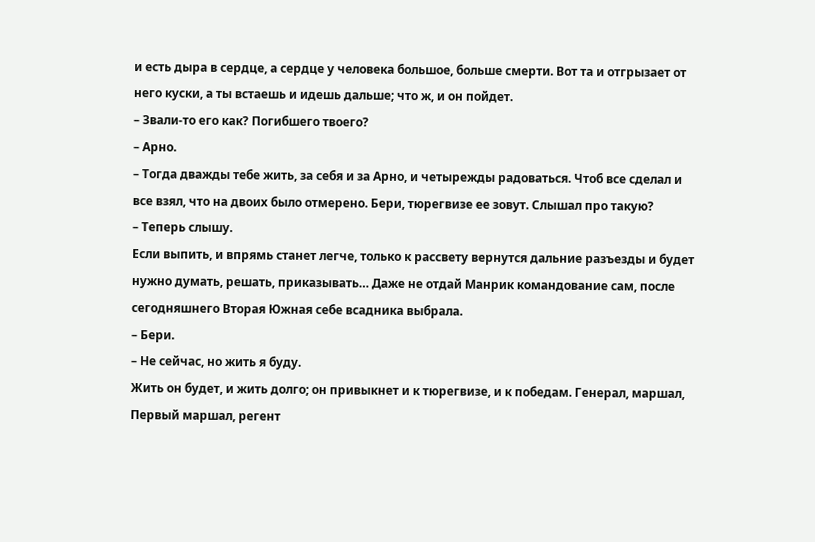и есть дыра в сердце, а сердце у человека большое, больше смерти. Вот та и отгрызает от него куски, а ты встаешь и идешь дальше; что ж, и он пойдет.
– Звали-то его как? Погибшего твоего?
– Арно.
– Тогда дважды тебе жить, за себя и за Арно, и четырежды радоваться. Чтоб все сделал и все взял, что на двоих было отмерено. Бери, тюрегвизе ее зовут. Слышал про такую?
– Теперь слышу.
Если выпить, и впрямь станет легче, только к рассвету вернутся дальние разъезды и будет нужно думать, решать, приказывать… Даже не отдай Манрик командование сам, после сегодняшнего Вторая Южная себе всадника выбрала.
– Бери.
– Не сейчас, но жить я буду.
Жить он будет, и жить долго; он привыкнет и к тюрегвизе, и к победам. Генерал, маршал, Первый маршал, регент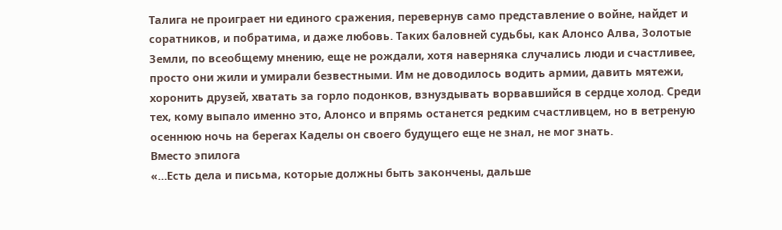Талига не проиграет ни единого сражения, перевернув само представление о войне, найдет и соратников, и побратима, и даже любовь. Таких баловней судьбы, как Алонсо Алва, Золотые Земли, по всеобщему мнению, еще не рождали, хотя наверняка случались люди и счастливее, просто они жили и умирали безвестными. Им не доводилось водить армии, давить мятежи, хоронить друзей, хватать за горло подонков, взнуздывать ворвавшийся в сердце холод. Среди тех, кому выпало именно это, Алонсо и впрямь останется редким счастливцем, но в ветреную осеннюю ночь на берегах Каделы он своего будущего еще не знал, не мог знать.
Вместо эпилога
«…Есть дела и письма, которые должны быть закончены, дальше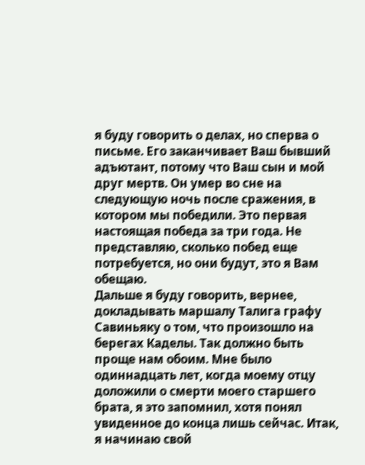я буду говорить о делах, но сперва о письме. Его заканчивает Ваш бывший адъютант, потому что Ваш сын и мой друг мертв. Он умер во сне на следующую ночь после сражения, в котором мы победили. Это первая настоящая победа за три года. Не представляю, сколько побед еще потребуется, но они будут, это я Вам обещаю.
Дальше я буду говорить, вернее, докладывать маршалу Талига графу Савиньяку о том, что произошло на берегах Каделы. Так должно быть проще нам обоим. Мне было одиннадцать лет, когда моему отцу доложили о смерти моего старшего брата, я это запомнил, хотя понял увиденное до конца лишь сейчас. Итак, я начинаю свой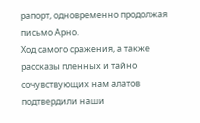рапорт, одновременно продолжая письмо Арно.
Ход самого сражения, а также рассказы пленных и тайно сочувствующих нам алатов подтвердили наши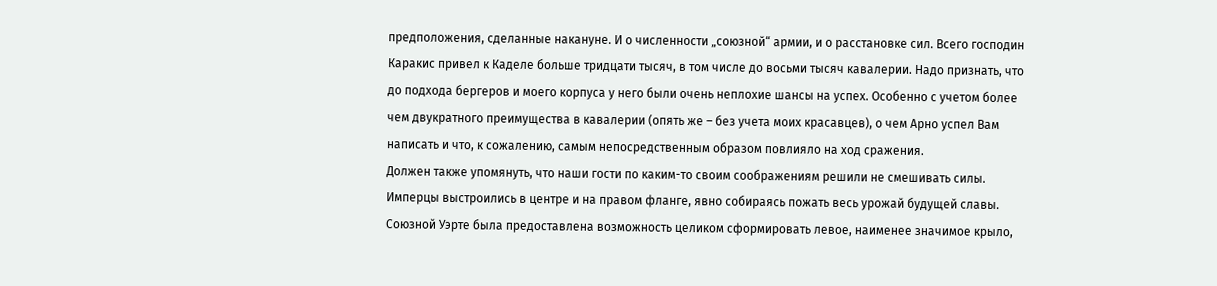предположения, сделанные накануне. И о численности „союзной“ армии, и о расстановке сил. Всего господин Каракис привел к Каделе больше тридцати тысяч, в том числе до восьми тысяч кавалерии. Надо признать, что до подхода бергеров и моего корпуса у него были очень неплохие шансы на успех. Особенно с учетом более чем двукратного преимущества в кавалерии (опять же – без учета моих красавцев), о чем Арно успел Вам написать и что, к сожалению, самым непосредственным образом повлияло на ход сражения.
Должен также упомянуть, что наши гости по каким-то своим соображениям решили не смешивать силы. Имперцы выстроились в центре и на правом фланге, явно собираясь пожать весь урожай будущей славы. Союзной Уэрте была предоставлена возможность целиком сформировать левое, наименее значимое крыло,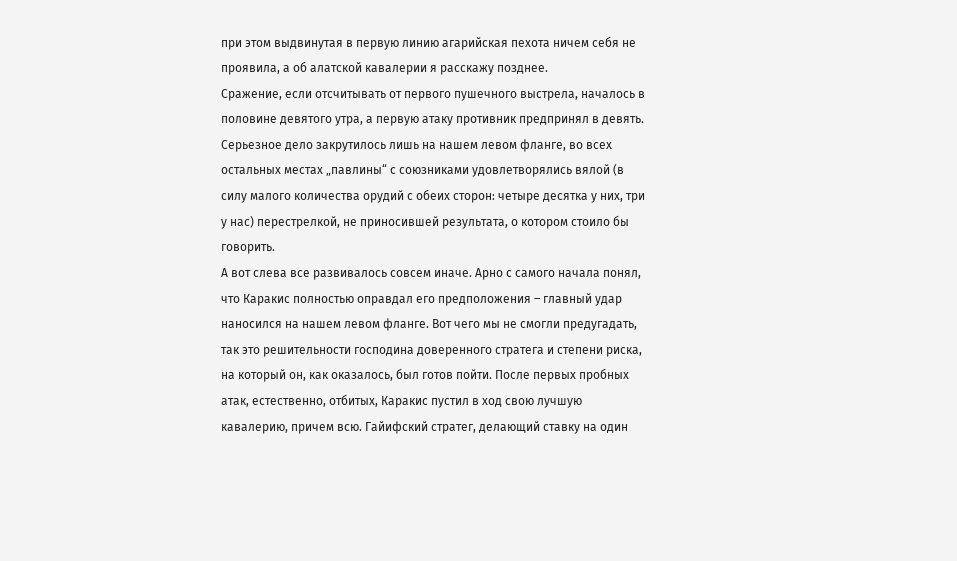при этом выдвинутая в первую линию агарийская пехота ничем себя не проявила, а об алатской кавалерии я расскажу позднее.
Сражение, если отсчитывать от первого пушечного выстрела, началось в половине девятого утра, а первую атаку противник предпринял в девять. Серьезное дело закрутилось лишь на нашем левом фланге, во всех остальных местах „павлины“ с союзниками удовлетворялись вялой (в силу малого количества орудий с обеих сторон: четыре десятка у них, три у нас) перестрелкой, не приносившей результата, о котором стоило бы говорить.
А вот слева все развивалось совсем иначе. Арно с самого начала понял, что Каракис полностью оправдал его предположения – главный удар наносился на нашем левом фланге. Вот чего мы не смогли предугадать, так это решительности господина доверенного стратега и степени риска, на который он, как оказалось, был готов пойти. После первых пробных атак, естественно, отбитых, Каракис пустил в ход свою лучшую кавалерию, причем всю. Гайифский стратег, делающий ставку на один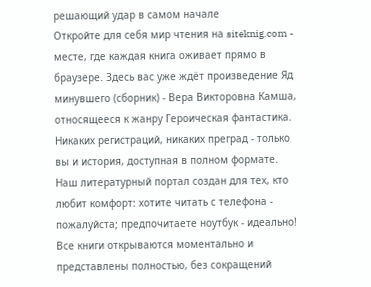решающий удар в самом начале
Откройте для себя мир чтения на siteknig.com - месте, где каждая книга оживает прямо в браузере. Здесь вас уже ждёт произведение Яд минувшего (сборник) - Вера Викторовна Камша, относящееся к жанру Героическая фантастика. Никаких регистраций, никаких преград - только вы и история, доступная в полном формате. Наш литературный портал создан для тех, кто любит комфорт: хотите читать с телефона - пожалуйста; предпочитаете ноутбук - идеально! Все книги открываются моментально и представлены полностью, без сокращений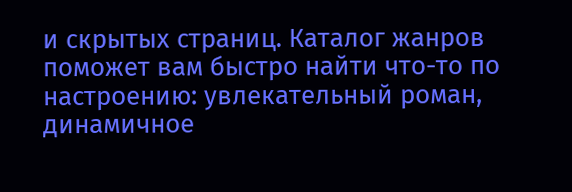и скрытых страниц. Каталог жанров поможет вам быстро найти что-то по настроению: увлекательный роман, динамичное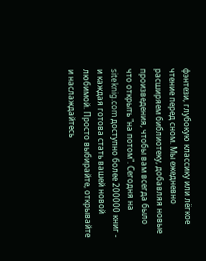фэнтези, глубокую классику или лёгкое чтение перед сном. Мы ежедневно расширяем библиотеку, добавляя новые произведения, чтобы вам всегда было что открыть "на потом". Сегодня на siteknig.com доступно более 200000 книг - и каждая готова стать вашей новой любимой. Просто выбирайте, открывайте и наслаждайтесь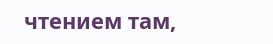чтением там,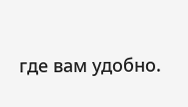где вам удобно.